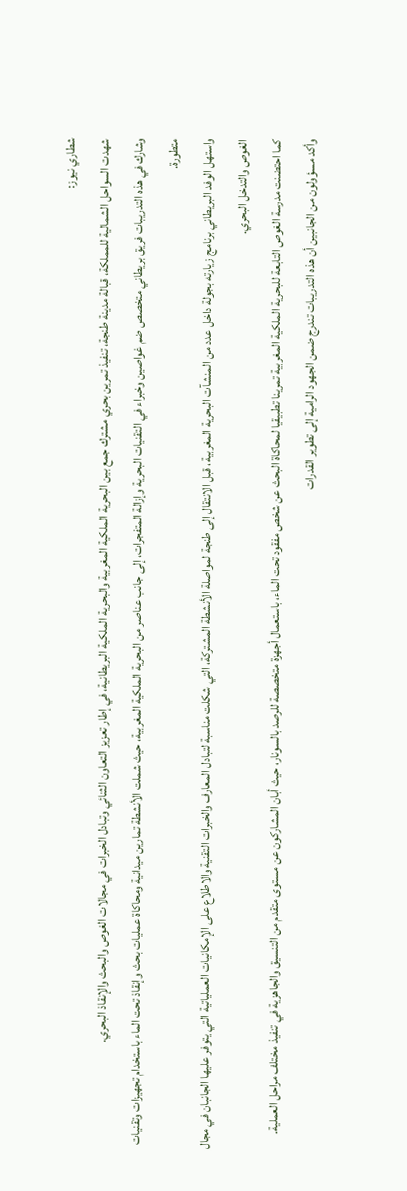شطاري نيوز:
شهدت السواحل الشمالية للمملكة، قبالة مدينة طنجة، تنفيذ تمرين بحري مشترك جمع بين البحرية الملكية المغربية والبحرية الملكية البريطانية، في إطار تعزيز التعاون الثنائي وتبادل الخبرات في مجالات الغوص والبحث والإنقاذ البحري.
وشارك في هذه التدريبات فريق بريطاني متخصص ضم غواصين وخبراء في التقنيات البحرية وإزالة المتفجرات، إلى جانب عناصر من البحرية الملكية المغربية، حيث شملت الأنشطة تمارين ميدانية ومحاكاة عمليات بحث وإنقاذ تحت الماء باستخدام تجهيزات وتقنيات متطورة.
واستهل الوفد البريطاني برنامج زيارته بجولة داخل عدد من المنشآت البحرية المغربية، قبل الانتقال إلى طنجة لمواصلة الأنشطة المشتركة، التي شكلت مناسبة لتبادل المعارف والخبرات التقنية والاطلاع على الإمكانيات العملياتية التي يتوفر عليها الجانبان في مجال الغوص والتدخل البحري.
كما احتضنت مدرسة الغوص التابعة للبحرية الملكية المغربية تمرينا تطبيقيا لمحاكاة البحث عن شخص مفقود تحت الماء، باستعمال أجهزة متخصصة للرصد بالسونار، حيث أبان المشاركون عن مستوى متقدم من التنسيق والجاهزية في تنفيذ مختلف مراحل العملية.
وأكد مسؤولون من الجانبين أن هذه التدريبات تندرج ضمن الجهود الرامية إلى تطوير القدرات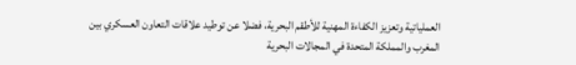العملياتية وتعزيز الكفاءة المهنية للأطقم البحرية، فضلا عن توطيد علاقات التعاون العسكري بين المغرب والمملكة المتحدة في المجالات البحرية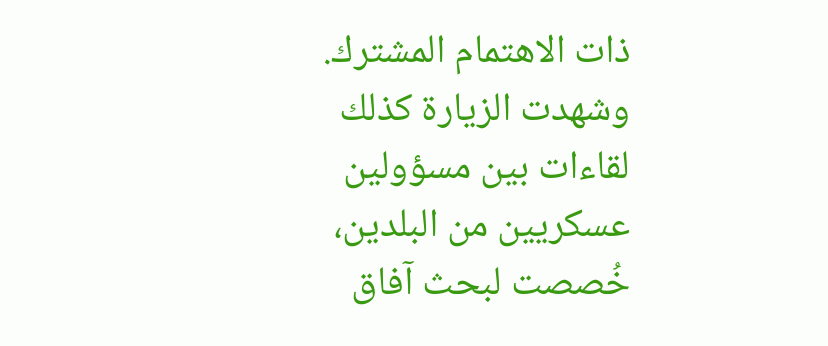ذات الاهتمام المشترك.
وشهدت الزيارة كذلك لقاءات بين مسؤولين عسكريين من البلدين، خُصصت لبحث آفاق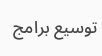توسيع برامج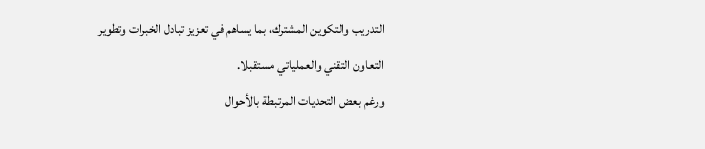التدريب والتكوين المشترك، بما يساهم في تعزيز تبادل الخبرات وتطوير التعاون التقني والعملياتي مستقبلا.
ورغم بعض التحديات المرتبطة بالأحوال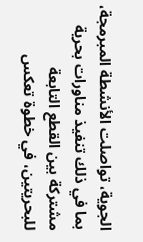الجوية، تواصلت الأنشطة المبرمجة، بما في ذلك تنفيذ مناورات بحرية مشتركة بين القطع التابعة للبحريتين، في خطوة تعكس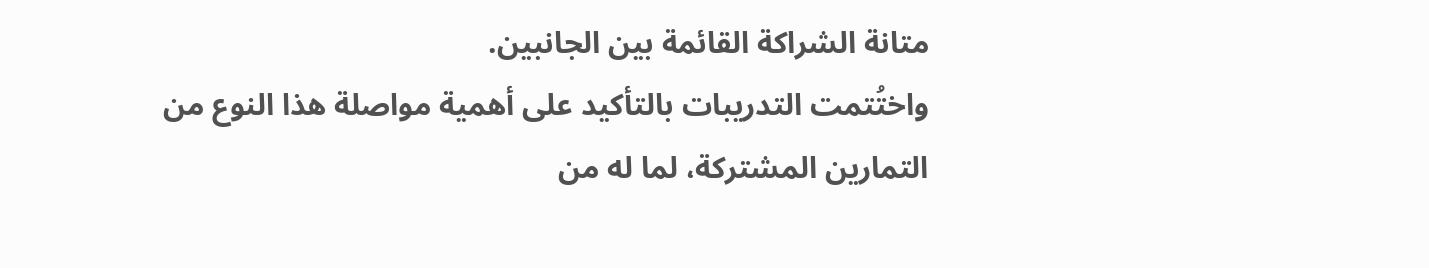متانة الشراكة القائمة بين الجانبين.
واختُتمت التدريبات بالتأكيد على أهمية مواصلة هذا النوع من التمارين المشتركة، لما له من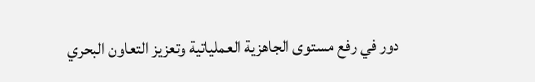دور في رفع مستوى الجاهزية العملياتية وتعزيز التعاون البحري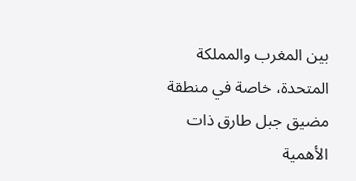بين المغرب والمملكة المتحدة، خاصة في منطقة مضيق جبل طارق ذات الأهمية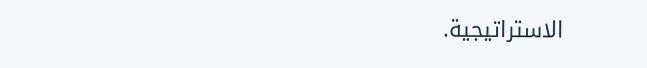الاستراتيجية.